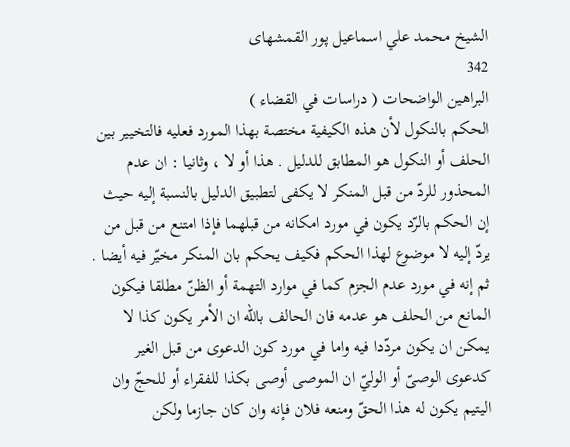الشيخ محمد علي اسماعيل پور القمشهاى
342
البراهين الواضحات ( دراسات في القضاء )
الحكم بالنكول لأن هذه الكيفية مختصة بهذا المورد فعليه فالتخيير بين الحلف أو النكول هو المطابق للدليل . هذا أو لا ، وثانيا : ان عدم المحذور للردّ من قبل المنكر لا يكفى لتطبيق الدليل بالنسبة إليه حيث إن الحكم بالرّد يكون في مورد امكانه من قبلهما فإذا امتنع من قبل من يردّ إليه لا موضوع لهذا الحكم فكيف يحكم بان المنكر مخيّر فيه أيضا . ثم إنه في مورد عدم الجزم كما في موارد التهمة أو الظنّ مطلقا فيكون المانع من الحلف هو عدمه فان الحالف باللّه ان الأمر يكون كذا لا يمكن ان يكون مردّدا فيه واما في مورد كون الدعوى من قبل الغير كدعوى الوصىّ أو الوليّ ان الموصى أوصى بكذا للفقراء أو للحجّ وان اليتيم يكون له هذا الحقّ ومنعه فلان فإنه وان كان جازما ولكن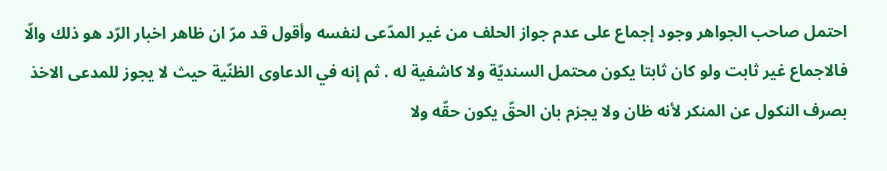احتمل صاحب الجواهر وجود إجماع على عدم جواز الحلف من غير المدّعى لنفسه وأقول قد مرّ ان ظاهر اخبار الرّد هو ذلك والّا فالاجماع غير ثابت ولو كان ثابتا يكون محتمل السنديّة ولا كاشفية له . ثم إنه في الدعاوى الظنّية حيث لا يجوز للمدعى الاخذ بصرف النكول عن المنكر لأنه ظان ولا يجزم بان الحقّ يكون حقّه ولا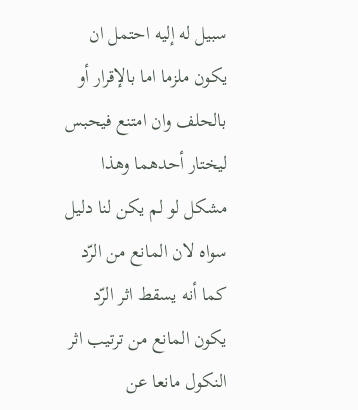سبيل له إليه احتمل ان يكون ملزما اما بالإقرار أو بالحلف وان امتنع فيحبس ليختار أحدهما وهذا مشكل لو لم يكن لنا دليل سواه لان المانع من الرّد كما أنه يسقط اثر الرّد يكون المانع من ترتيب اثر النكول مانعا عن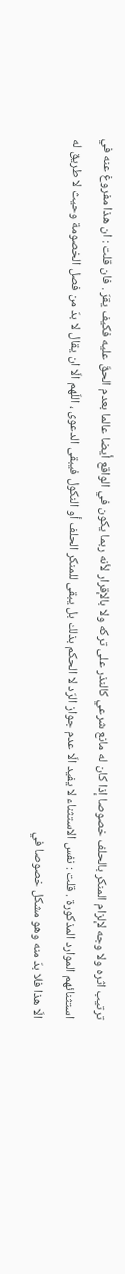ترتيب اثره ولا وجه لإلزام المنكر بالحلف خصوصا إذا كان له مانع شرعي كالنذر على تركه ولا بالإقرار لأنه ربما يكون في الواقع أيضا عالما بعدم الحقّ عليه فكيف يقرّ . فان قلت : ان هذا مفروغ عنه في استثنائهم الموارد المذكورة . قلت : نفس الاستثناء لا يفيد الّا عدم جواز الرّد لا الحكم بذلك بل يبقى للمنكر الحلف أو النكول فيبقى الدعوى ، اللّهم الّا ان يقال لا بدّ من فصل الخصومة وحيث لا طريق له الّا هذا فلا بدّ منه وهو مشكل خصوصا في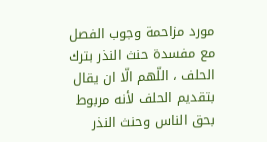مورد مزاحمة وجوب الفصل مع مفسدة حنث النذر بترك الحلف ، اللّهم الّا ان يقال بتقديم الحلف لأنه مربوط بحق الناس وحنث النذر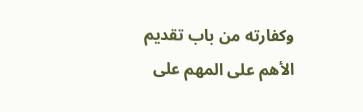وكفارته من باب تقديم الأهم على المهم على